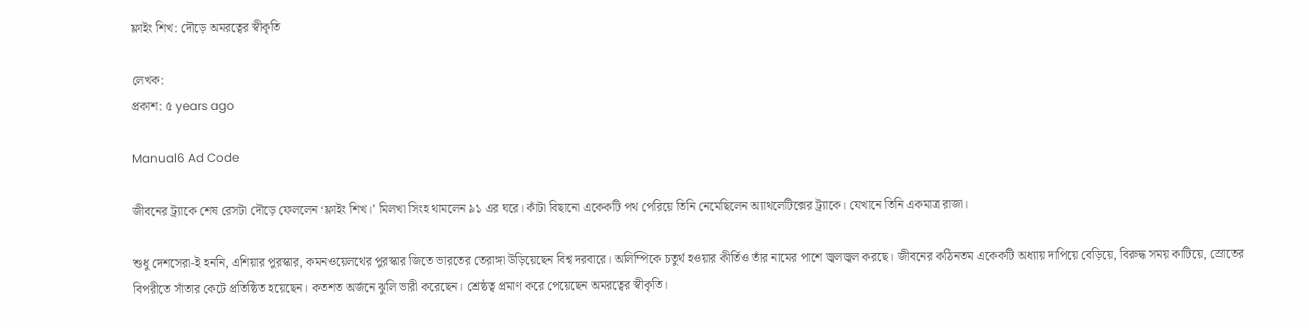ফ্লাইং শিখ: দৌড়ে অমরত্বের স্বীকৃতি

লেখক:
প্রকাশ: ৫ years ago

Manual6 Ad Code

জীবনের ট্র্যাকে শেষ রেসটা দৌড়ে ফেললেন ‘ফ্লাইং শিখ।’ মিলখা সিংহ থামলেন ৯১ এর ঘরে। কাঁটা বিছানো একেকটি পথ পেরিয়ে তিনি নেমেছিলেন অ্যাথলেটিক্সের ট্র্যাকে। যেখানে তিনি একমাত্র রাজা।

শুধু দেশসেরা-ই হননি, এশিয়ার পুরস্কার, কমনওয়েলথের পুরস্কার জিতে ভারতের তেরাঙ্গা উড়িয়েছেন বিশ্ব দরবারে। অলিম্পিকে চতুর্থ হওয়ার কীর্তিও তাঁর নামের পাশে জ্বলজ্বল করছে। জীবনের কঠিনতম একেকটি অধ্যায় দাপিয়ে বেড়িয়ে, বিরুদ্ধ সময় কাটিয়ে, স্রোতের বিপরীতে সাঁতার কেটে প্রতিষ্ঠিত হয়েছেন। কতশত অর্জনে ঝুলি ভারী করেছেন। শ্রেষ্ঠত্ব প্রমাণ করে পেয়েছেন অমরত্বের স্বীকৃতি।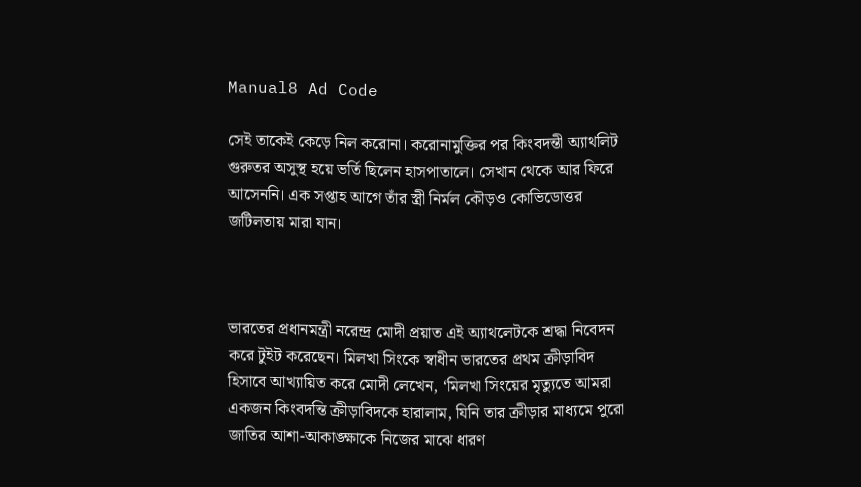Manual8 Ad Code

সেই তাকেই কেড়ে নিল করোনা। করোনামুক্তির পর কিংবদন্তী অ্যাথলিট গুরুতর অসুস্থ হয়ে ভর্তি ছিলেন হাসপাতালে। সেখান থেকে আর ফিরে আসেননি। এক সপ্তাহ আগে তাঁর স্ত্রী নির্মল কৌড়ও কোভিডোত্তর জটিলতায় মারা যান।



ভারতের প্রধানমন্ত্রী নরেন্দ্র মোদী প্রয়াত এই অ্যাথলেটকে শ্রদ্ধা নিবেদন করে টুইট করেছেন। মিলখা সিংকে স্বাধীন ভারতের প্রথম ক্রীড়াবিদ হিসাবে আখ্যায়িত করে মোদী লেখেন, ‘মিলখা সিংয়ের মৃত্যুতে আমরা একজন কিংবদন্তি ক্রীড়াবিদকে হারালাম, যিনি তার ক্রীড়ার মাধ্যমে পুরো জাতির আশা-আকাঙ্ক্ষাকে নিজের মাঝে ধারণ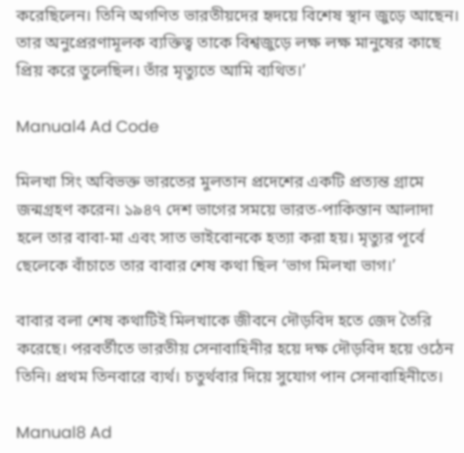করেছিলেন। তিনি অগণিত ভারতীয়দের হৃদয়ে বিশেষ স্থান জুড়ে আছেন। তার অনুপ্রেরণামূলক ব্যক্তিত্ব তাকে বিশ্বজুড়ে লক্ষ লক্ষ মানুষের কাছে প্রিয় করে তুলেছিল। তাঁর মৃত্যুতে আমি ব্যথিত।’

Manual4 Ad Code

মিলখা সিং অবিভক্ত ভারতের মুলতান প্রদেশের একটি প্রত্যন্ত গ্রামে জন্মগ্রহণ করেন। ১৯৪৭ দেশ ভাগের সময়ে ভারত-পাকিস্তান আলাদা হলে তার বাবা-মা এবং সাত ভাইবোনকে হত্যা করা হয়। মৃত্যুর পূর্বে ছেলেকে বাঁচাতে তার বাবার শেষ কথা ছিল ‘ভাগ মিলখা ভাগ।’

বাবার বলা শেষ কথাটিই মিলখাকে জীবনে দৌড়বিদ হতে জেদ তৈরি করেছে। পরবর্তীতে ভারতীয় সেনাবাহিনীর হয়ে দক্ষ দৌড়বিদ হয়ে ওঠেন তিনি। প্রথম তিনবারে ব্যর্থ। চতুর্থবার দিয়ে সুযোগ পান সেনাবাহিনীতে।

Manual8 Ad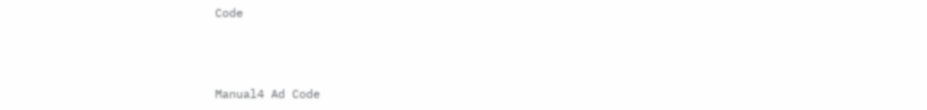Code



Manual4 Ad Code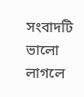সংবাদটি ভালো লাগলে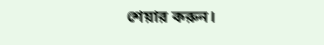শেয়ার করুন।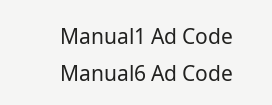Manual1 Ad Code
Manual6 Ad Code